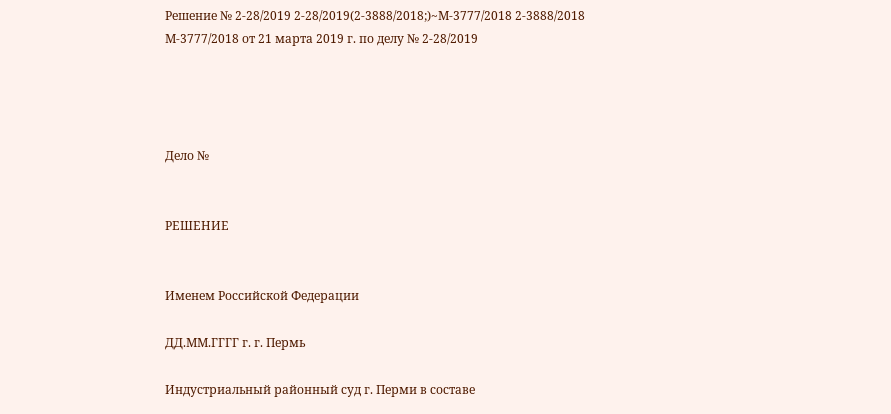Решение № 2-28/2019 2-28/2019(2-3888/2018;)~М-3777/2018 2-3888/2018 М-3777/2018 от 21 марта 2019 г. по делу № 2-28/2019




Дело №


РЕШЕНИЕ


Именем Российской Федерации

ДД.ММ.ГГГГ г. г. Пермь

Индустриальный районный суд г. Перми в составе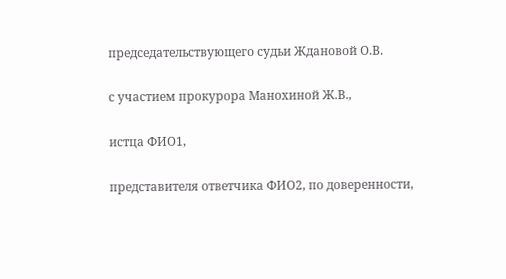председательствующего судьи Ждановой О.В.

с участием прокурора Манохиной Ж.В.,

истца ФИО1,

представителя ответчика ФИО2, по доверенности,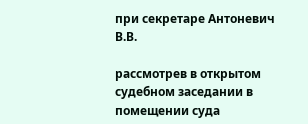при секретаре Антоневич В.В.

рассмотрев в открытом судебном заседании в помещении суда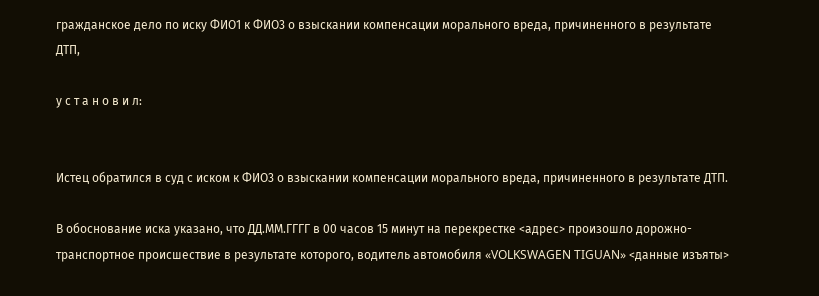гражданское дело по иску ФИО1 к ФИО3 о взыскании компенсации морального вреда, причиненного в результате ДТП,

у с т а н о в и л:


Истец обратился в суд с иском к ФИО3 о взыскании компенсации морального вреда, причиненного в результате ДТП.

В обоснование иска указано, что ДД.ММ.ГГГГ в 00 часов 15 минут на перекрестке <адрес> произошло дорожно-транспортное происшествие в результате которого, водитель автомобиля «VOLKSWAGEN TIGUAN» <данные изъяты>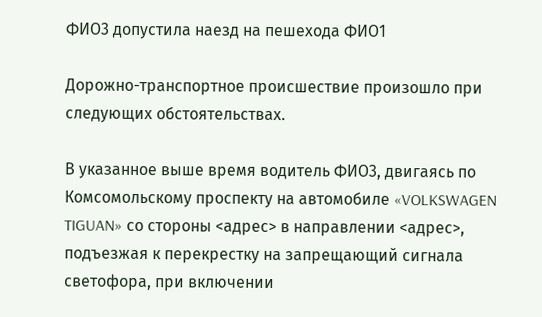ФИО3 допустила наезд на пешехода ФИО1

Дорожно-транспортное происшествие произошло при следующих обстоятельствах.

В указанное выше время водитель ФИО3, двигаясь по Комсомольскому проспекту на автомобиле «VOLKSWAGEN TIGUAN» со стороны <адрес> в направлении <адрес>, подъезжая к перекрестку на запрещающий сигнала светофора, при включении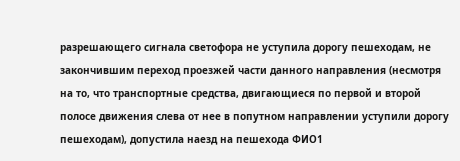разрешающего сигнала светофора не уступила дорогу пешеходам, не закончившим переход проезжей части данного направления (несмотря на то, что транспортные средства, двигающиеся по первой и второй полосе движения слева от нее в попутном направлении уступили дорогу пешеходам), допустила наезд на пешехода ФИО1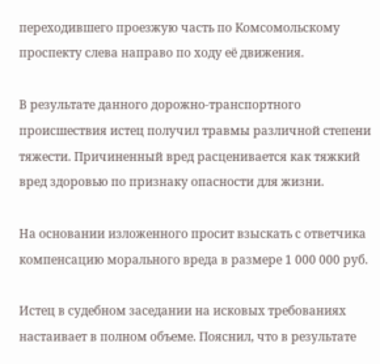переходившего проезжую часть по Комсомольскому проспекту слева направо по ходу её движения.

В результате данного дорожно-транспортного происшествия истец получил травмы различной степени тяжести. Причиненный вред расценивается как тяжкий вред здоровью по признаку опасности для жизни.

На основании изложенного просит взыскать с ответчика компенсацию морального вреда в размере 1 000 000 руб.

Истец в судебном заседании на исковых требованиях настаивает в полном объеме. Пояснил, что в результате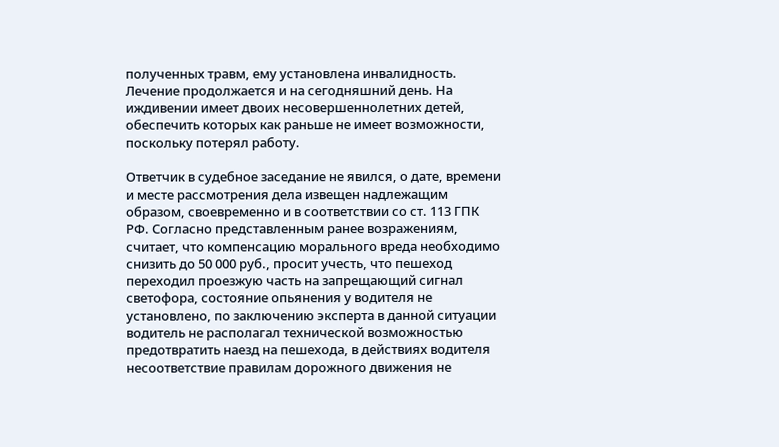полученных травм, ему установлена инвалидность. Лечение продолжается и на сегодняшний день. На иждивении имеет двоих несовершеннолетних детей, обеспечить которых как раньше не имеет возможности, поскольку потерял работу.

Ответчик в судебное заседание не явился, о дате, времени и месте рассмотрения дела извещен надлежащим образом, своевременно и в соответствии со ст. 113 ГПК РФ. Согласно представленным ранее возражениям, считает, что компенсацию морального вреда необходимо снизить до 50 000 руб., просит учесть, что пешеход переходил проезжую часть на запрещающий сигнал светофора, состояние опьянения у водителя не установлено, по заключению эксперта в данной ситуации водитель не располагал технической возможностью предотвратить наезд на пешехода, в действиях водителя несоответствие правилам дорожного движения не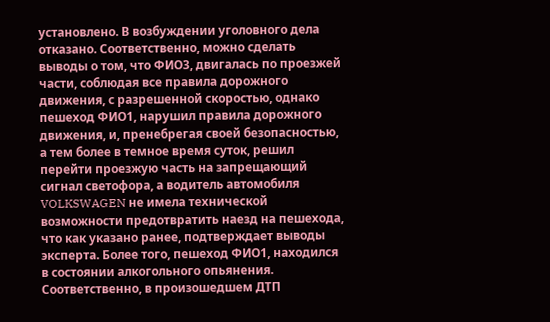установлено. В возбуждении уголовного дела отказано. Соответственно, можно сделать выводы о том, что ФИО3, двигалась по проезжей части, соблюдая все правила дорожного движения, с разрешенной скоростью, однако пешеход ФИО1, нарушил правила дорожного движения, и, пренебрегая своей безопасностью, а тем более в темное время суток, решил перейти проезжую часть на запрещающий сигнал светофора, а водитель автомобиля VOLKSWAGEN не имела технической возможности предотвратить наезд на пешехода, что как указано ранее, подтверждает выводы эксперта. Более того, пешеход ФИО1, находился в состоянии алкогольного опьянения. Соответственно, в произошедшем ДТП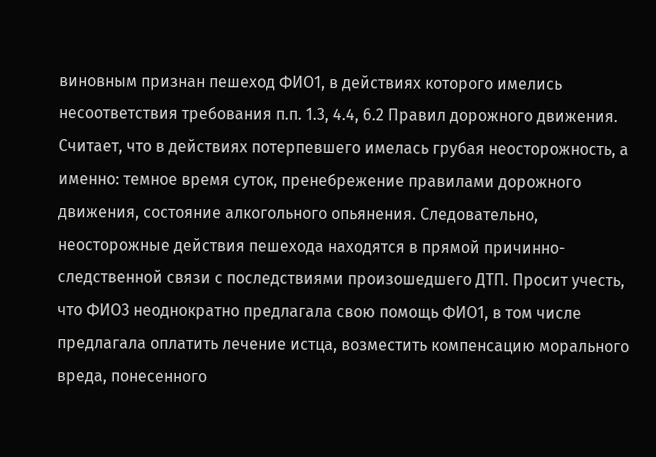виновным признан пешеход ФИО1, в действиях которого имелись несоответствия требования п.п. 1.3, 4.4, 6.2 Правил дорожного движения. Считает, что в действиях потерпевшего имелась грубая неосторожность, а именно: темное время суток, пренебрежение правилами дорожного движения, состояние алкогольного опьянения. Следовательно, неосторожные действия пешехода находятся в прямой причинно-следственной связи с последствиями произошедшего ДТП. Просит учесть, что ФИО3 неоднократно предлагала свою помощь ФИО1, в том числе предлагала оплатить лечение истца, возместить компенсацию морального вреда, понесенного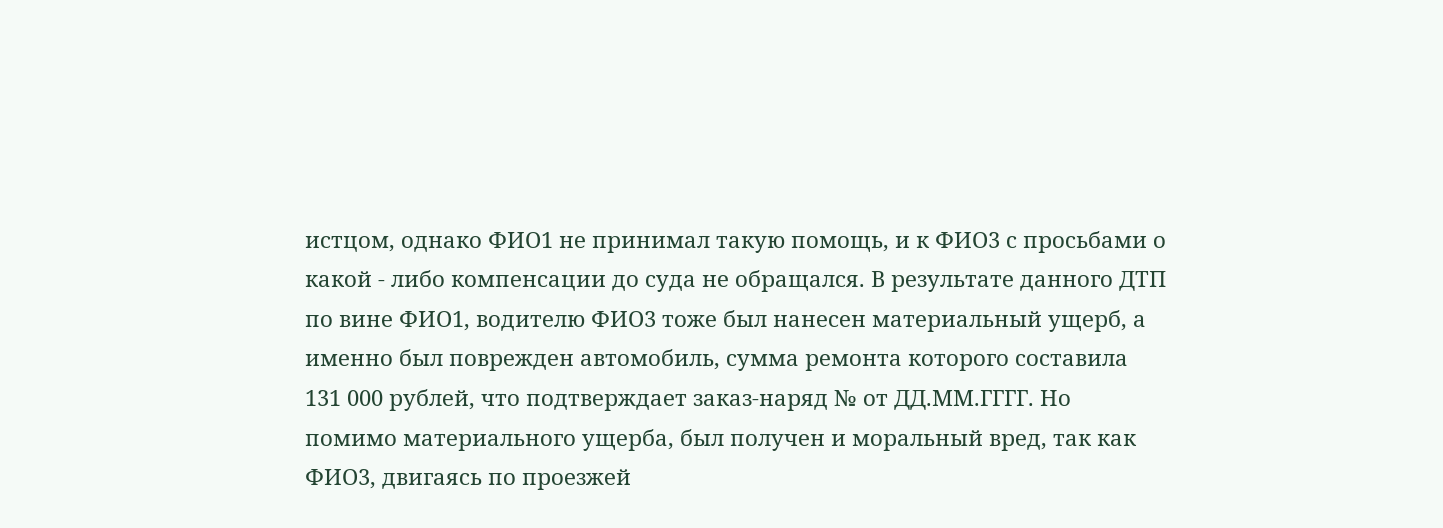истцом, однако ФИО1 не принимал такую помощь, и к ФИО3 с просьбами о какой - либо компенсации до суда не обращался. В результате данного ДТП по вине ФИО1, водителю ФИО3 тоже был нанесен материальный ущерб, а именно был поврежден автомобиль, сумма ремонта которого составила 131 000 рублей, что подтверждает заказ-наряд № от ДД.ММ.ГГГГ. Но помимо материального ущерба, был получен и моральный вред, так как ФИО3, двигаясь по проезжей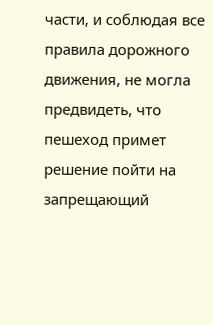части, и соблюдая все правила дорожного движения, не могла предвидеть, что пешеход примет решение пойти на запрещающий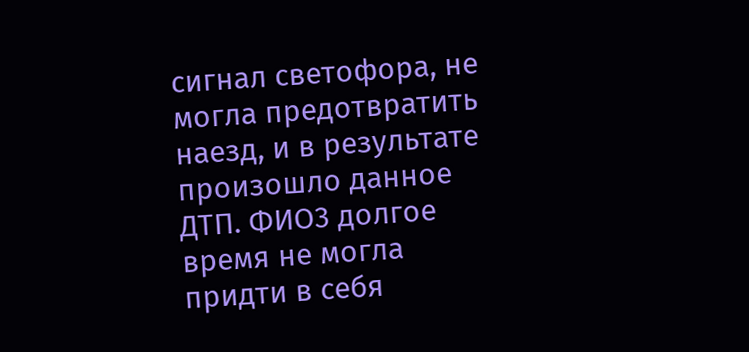сигнал светофора, не могла предотвратить наезд, и в результате произошло данное ДТП. ФИО3 долгое время не могла придти в себя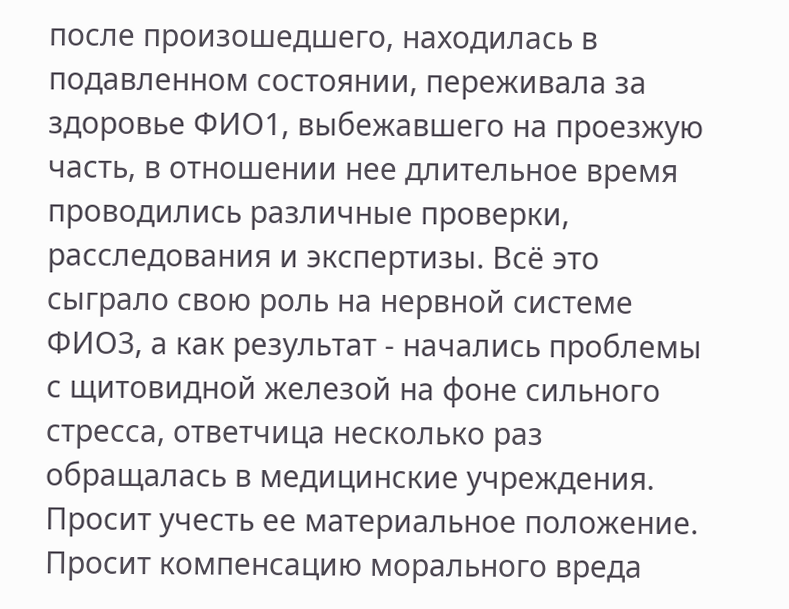после произошедшего, находилась в подавленном состоянии, переживала за здоровье ФИО1, выбежавшего на проезжую часть, в отношении нее длительное время проводились различные проверки, расследования и экспертизы. Всё это сыграло свою роль на нервной системе ФИО3, а как результат - начались проблемы с щитовидной железой на фоне сильного стресса, ответчица несколько раз обращалась в медицинские учреждения. Просит учесть ее материальное положение. Просит компенсацию морального вреда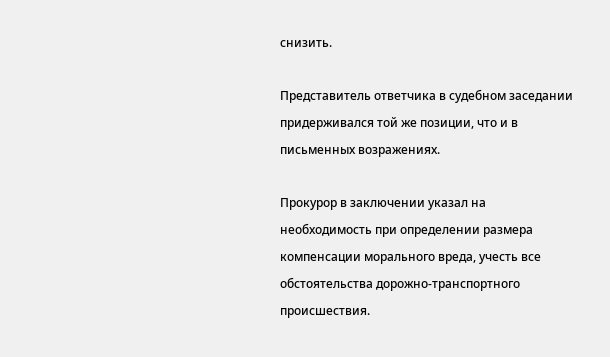снизить.

Представитель ответчика в судебном заседании придерживался той же позиции, что и в письменных возражениях.

Прокурор в заключении указал на необходимость при определении размера компенсации морального вреда, учесть все обстоятельства дорожно-транспортного происшествия.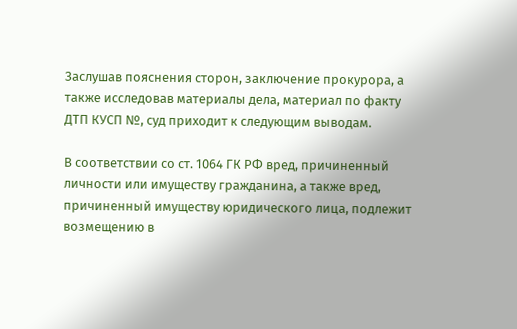Заслушав пояснения сторон, заключение прокурора, а также исследовав материалы дела, материал по факту ДТП КУСП №, суд приходит к следующим выводам.

В соответствии со ст. 1064 ГК РФ вред, причиненный личности или имуществу гражданина, а также вред, причиненный имуществу юридического лица, подлежит возмещению в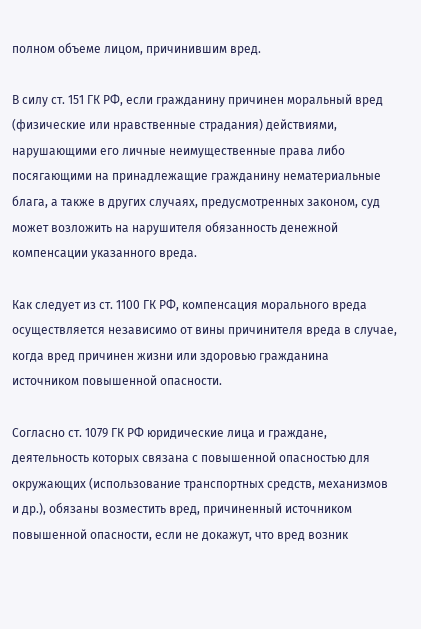полном объеме лицом, причинившим вред.

В силу ст. 151 ГК РФ, если гражданину причинен моральный вред (физические или нравственные страдания) действиями, нарушающими его личные неимущественные права либо посягающими на принадлежащие гражданину нематериальные блага, а также в других случаях, предусмотренных законом, суд может возложить на нарушителя обязанность денежной компенсации указанного вреда.

Как следует из ст. 1100 ГК РФ, компенсация морального вреда осуществляется независимо от вины причинителя вреда в случае, когда вред причинен жизни или здоровью гражданина источником повышенной опасности.

Согласно ст. 1079 ГК РФ юридические лица и граждане, деятельность которых связана с повышенной опасностью для окружающих (использование транспортных средств, механизмов и др.), обязаны возместить вред, причиненный источником повышенной опасности, если не докажут, что вред возник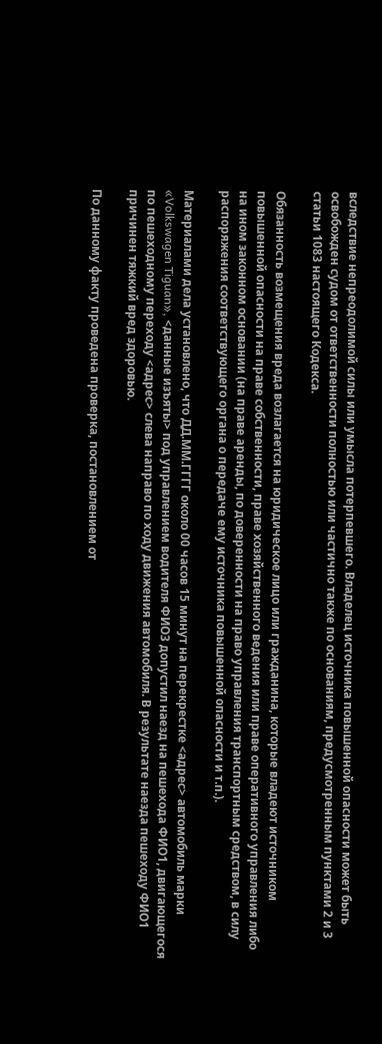вследствие непреодолимой силы или умысла потерпевшего. Владелец источника повышенной опасности может быть освобожден судом от ответственности полностью или частично также по основаниям, предусмотренным пунктами 2 и 3 статьи 1083 настоящего Кодекса.

Обязанность возмещения вреда возлагается на юридическое лицо или гражданина, которые владеют источником повышенной опасности на праве собственности, праве хозяйственного ведения или праве оперативного управления либо на ином законном основании (на праве аренды, по доверенности на право управления транспортным средством, в силу распоряжения соответствующего органа о передаче ему источника повышенной опасности и т.п.).

Материалами дела установлено, что ДД.ММ.ГГГГ около 00 часов 15 минут на перекрестке <адрес> автомобиль марки «Volkswagen Tiguan», <данные изъяты> под управлением водителя ФИО3 допустил наезд на пешехода ФИО1, двигающегося по пешеходному переходу <адрес> слева направо по ходу движения автомобиля. В результате наезда пешеходу ФИО1 причинен тяжкий вред здоровью.

По данному факту проведена проверка, постановлением от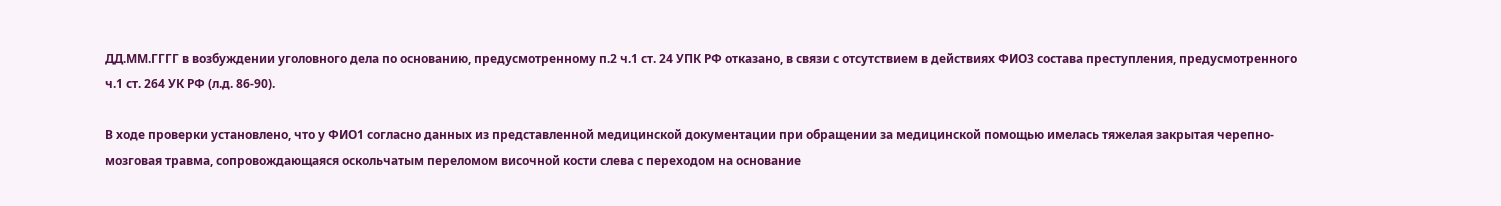ДД.ММ.ГГГГ в возбуждении уголовного дела по основанию, предусмотренному п.2 ч.1 ст. 24 УПК РФ отказано, в связи с отсутствием в действиях ФИО3 состава преступления, предусмотренного ч.1 ст. 264 УК РФ (л.д. 86-90).

В ходе проверки установлено, что у ФИО1 согласно данных из представленной медицинской документации при обращении за медицинской помощью имелась тяжелая закрытая черепно-мозговая травма, сопровождающаяся оскольчатым переломом височной кости слева с переходом на основание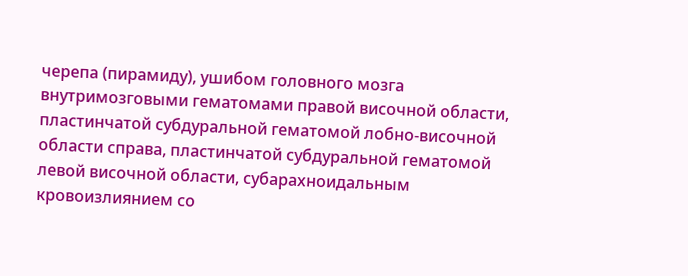черепа (пирамиду), ушибом головного мозга внутримозговыми гематомами правой височной области, пластинчатой субдуральной гематомой лобно-височной области справа, пластинчатой субдуральной гематомой левой височной области, субарахноидальным кровоизлиянием со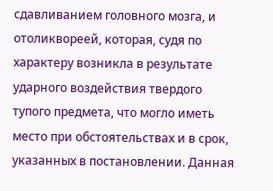сдавливанием головного мозга, и отоликвореей, которая, судя по характеру возникла в результате ударного воздействия твердого тупого предмета, что могло иметь место при обстоятельствах и в срок, указанных в постановлении. Данная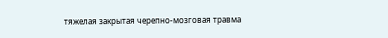тяжелая закрытая черепно-мозговая травма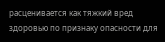расценивается как тяжкий вред здоровью по признаку опасности для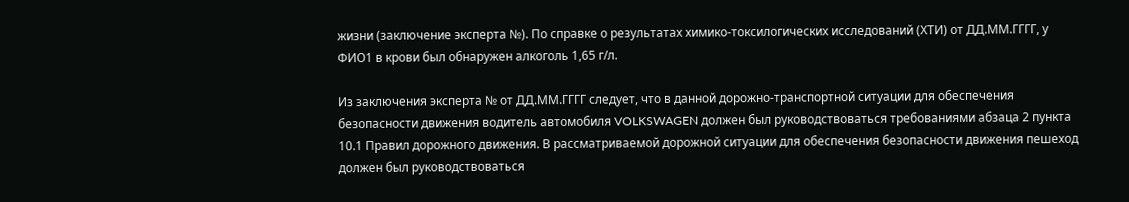жизни (заключение эксперта №). По справке о результатах химико-токсилогических исследований (ХТИ) от ДД.ММ.ГГГГ, у ФИО1 в крови был обнаружен алкоголь 1,65 г/л.

Из заключения эксперта № от ДД.ММ.ГГГГ следует, что в данной дорожно-транспортной ситуации для обеспечения безопасности движения водитель автомобиля VOLKSWAGEN должен был руководствоваться требованиями абзаца 2 пункта 10.1 Правил дорожного движения. В рассматриваемой дорожной ситуации для обеспечения безопасности движения пешеход должен был руководствоваться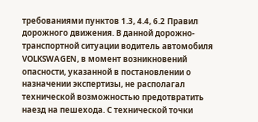требованиями пунктов 1.3, 4.4, 6.2 Правил дорожного движения. В данной дорожно-транспортной ситуации водитель автомобиля VOLKSWAGEN, в момент возникновений опасности, указанной в постановлении о назначении экспертизы, не располагал технической возможностью предотвратить наезд на пешехода. С технической точки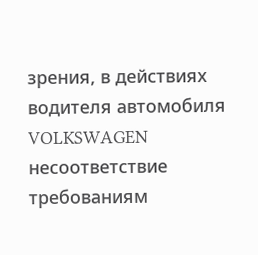зрения, в действиях водителя автомобиля VOLKSWAGEN несоответствие требованиям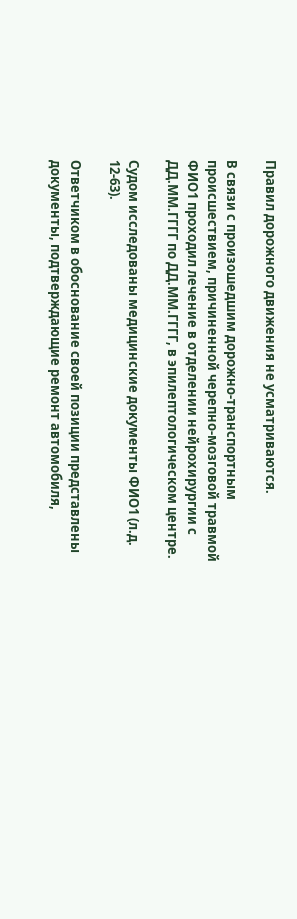Правил дорожного движения не усматриваются.

В связи с произошедшим дорожно-транспортным происшествием, причиненной черепно-мозговой травмой ФИО1 проходил лечение в отделении нейрохирургии с ДД.ММ.ГГГГ по ДД.ММ.ГГГГ, в эпилептологическом центре.

Судом исследованы медицинские документы ФИО1 (л.д. 12-63).

Ответчиком в обоснование своей позиции представлены документы, подтверждающие ремонт автомобиля,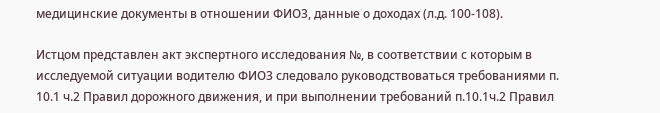медицинские документы в отношении ФИО3, данные о доходах (л.д. 100-108).

Истцом представлен акт экспертного исследования №, в соответствии с которым в исследуемой ситуации водителю ФИО3 следовало руководствоваться требованиями п. 10.1 ч.2 Правил дорожного движения, и при выполнении требований п.10.1ч.2 Правил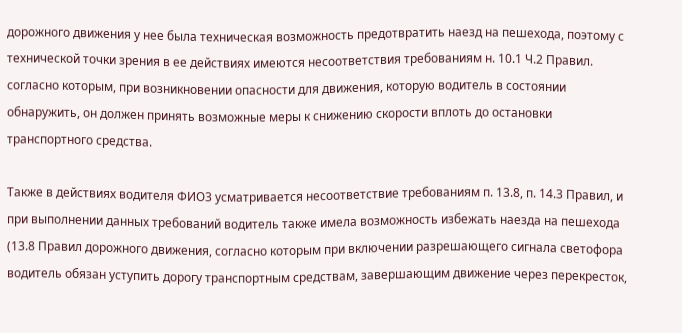дорожного движения у нее была техническая возможность предотвратить наезд на пешехода, поэтому с технической точки зрения в ее действиях имеются несоответствия требованиям н. 10.1 Ч.2 Правил. согласно которым, при возникновении опасности для движения, которую водитель в состоянии обнаружить, он должен принять возможные меры к снижению скорости вплоть до остановки транспортного средства.

Также в действиях водителя ФИО3 усматривается несоответствие требованиям п. 13.8, п. 14.3 Правил, и при выполнении данных требований водитель также имела возможность избежать наезда на пешехода (13.8 Правил дорожного движения, согласно которым при включении разрешающего сигнала светофора водитель обязан уступить дорогу транспортным средствам, завершающим движение через перекресток,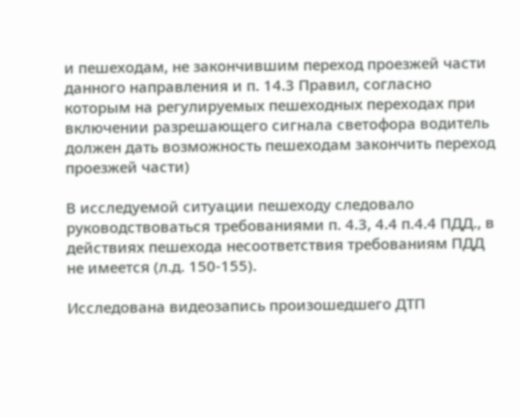и пешеходам, не закончившим переход проезжей части данного направления и п. 14.3 Правил, согласно которым на регулируемых пешеходных переходах при включении разрешающего сигнала светофора водитель должен дать возможность пешеходам закончить переход проезжей части)

В исследуемой ситуации пешеходу следовало руководствоваться требованиями п. 4.3, 4.4 п.4.4 ПДД., в действиях пешехода несоответствия требованиям ПДД не имеется (л.д. 150-155).

Исследована видеозапись произошедшего ДТП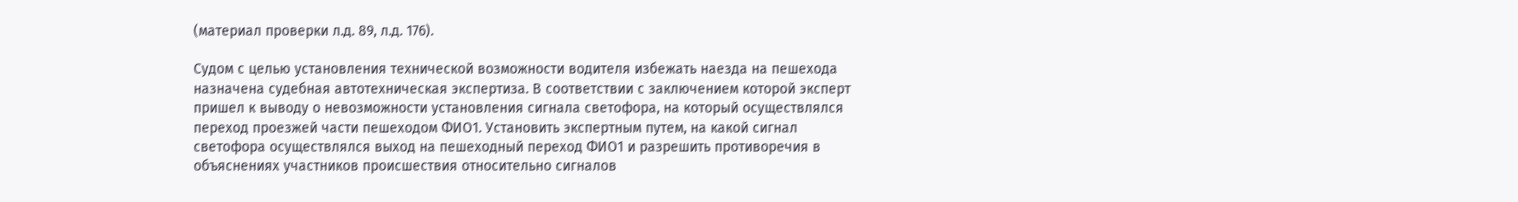(материал проверки л.д. 89, л.д. 176).

Судом с целью установления технической возможности водителя избежать наезда на пешехода назначена судебная автотехническая экспертиза. В соответствии с заключением которой эксперт пришел к выводу о невозможности установления сигнала светофора, на который осуществлялся переход проезжей части пешеходом ФИО1. Установить экспертным путем, на какой сигнал светофора осуществлялся выход на пешеходный переход ФИО1 и разрешить противоречия в объяснениях участников происшествия относительно сигналов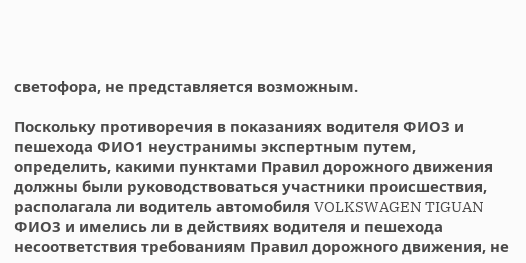светофора, не представляется возможным.

Поскольку противоречия в показаниях водителя ФИО3 и пешехода ФИО1 неустранимы экспертным путем, определить, какими пунктами Правил дорожного движения дoлжны были руководствоваться участники происшествия, располагала ли водитель автомобиля VOLKSWAGEN TIGUAN ФИО3 и имелись ли в действиях водителя и пешехода несоответствия требованиям Правил дорожного движения, не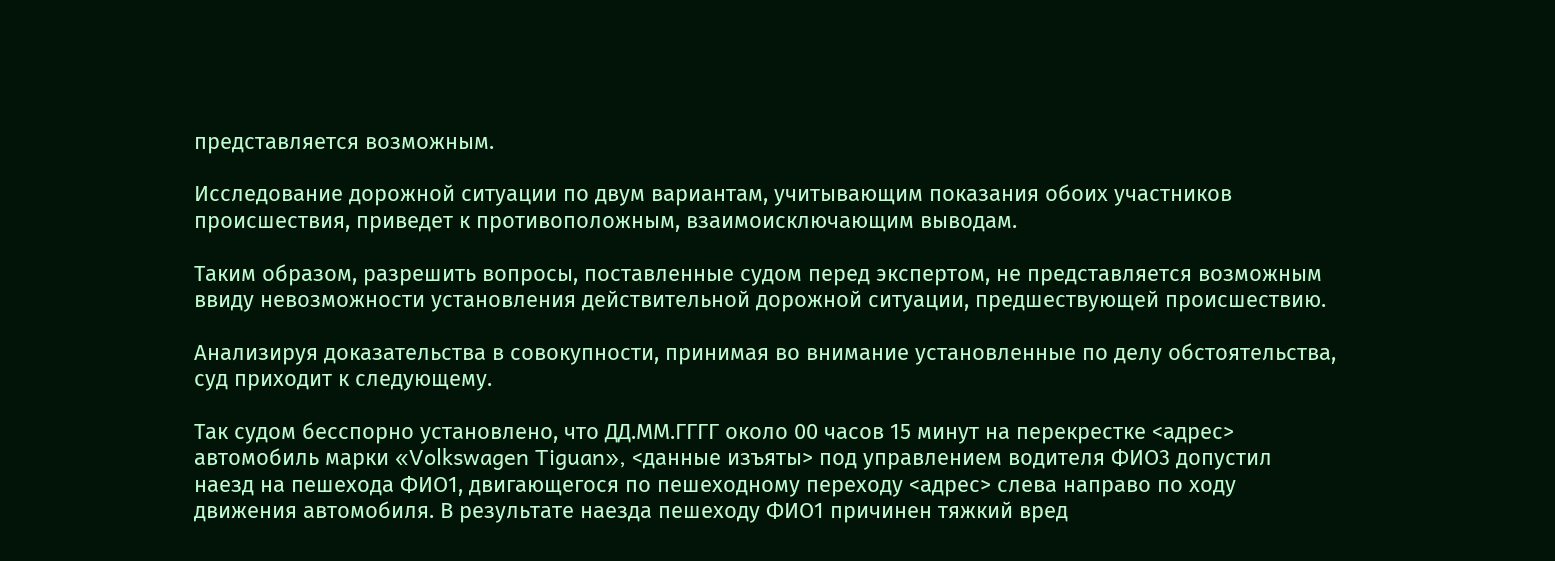представляется возможным.

Исследование дорожной ситуации по двум вариантам, учитывающим показания обоих участников происшествия, приведет к противоположным, взаимоисключающим выводам.

Таким образом, разрешить вопросы, поставленные судом перед экспертом, не представляется возможным ввиду невозможности установления действительной дорожной ситуации, предшествующей происшествию.

Анализируя доказательства в совокупности, принимая во внимание установленные по делу обстоятельства, суд приходит к следующему.

Так судом бесспорно установлено, что ДД.ММ.ГГГГ около 00 часов 15 минут на перекрестке <адрес> автомобиль марки «Volkswagen Tiguan», <данные изъяты> под управлением водителя ФИО3 допустил наезд на пешехода ФИО1, двигающегося по пешеходному переходу <адрес> слева направо по ходу движения автомобиля. В результате наезда пешеходу ФИО1 причинен тяжкий вред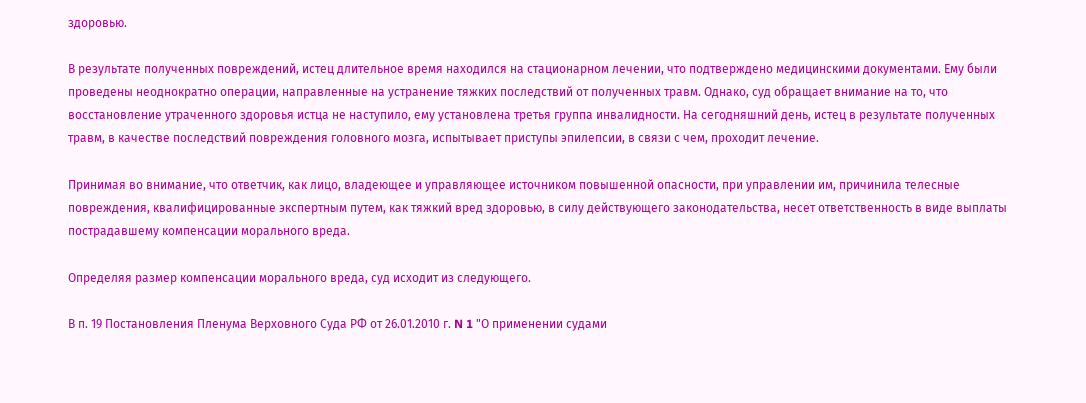здоровью.

В результате полученных повреждений, истец длительное время находился на стационарном лечении, что подтверждено медицинскими документами. Ему были проведены неоднократно операции, направленные на устранение тяжких последствий от полученных травм. Однако, суд обращает внимание на то, что восстановление утраченного здоровья истца не наступило, ему установлена третья группа инвалидности. На сегодняшний день, истец в результате полученных травм, в качестве последствий повреждения головного мозга, испытывает приступы эпилепсии, в связи с чем, проходит лечение.

Принимая во внимание, что ответчик, как лицо, владеющее и управляющее источником повышенной опасности, при управлении им, причинила телесные повреждения, квалифицированные экспертным путем, как тяжкий вред здоровью, в силу действующего законодательства, несет ответственность в виде выплаты пострадавшему компенсации морального вреда.

Определяя размер компенсации морального вреда, суд исходит из следующего.

В п. 19 Постановления Пленума Верховного Суда РФ от 26.01.2010 г. N 1 "О применении судами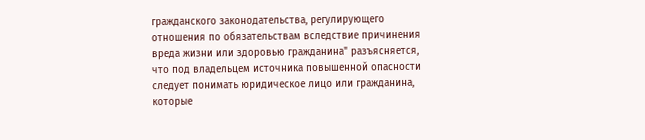гражданского законодательства, регулирующего отношения по обязательствам вследствие причинения вреда жизни или здоровью гражданина" разъясняется, что под владельцем источника повышенной опасности следует понимать юридическое лицо или гражданина, которые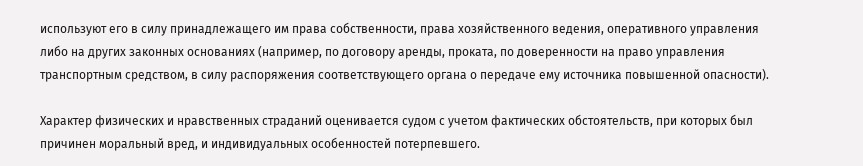используют его в силу принадлежащего им права собственности, права хозяйственного ведения, оперативного управления либо на других законных основаниях (например, по договору аренды, проката, по доверенности на право управления транспортным средством, в силу распоряжения соответствующего органа о передаче ему источника повышенной опасности).

Характер физических и нравственных страданий оценивается судом с учетом фактических обстоятельств, при которых был причинен моральный вред, и индивидуальных особенностей потерпевшего.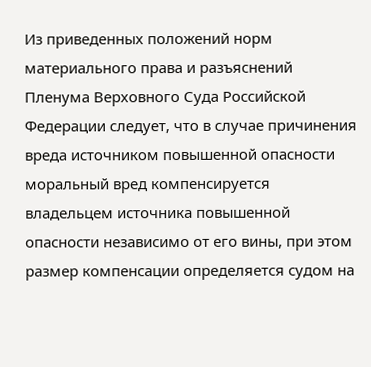Из приведенных положений норм материального права и разъяснений Пленума Верховного Суда Российской Федерации следует, что в случае причинения вреда источником повышенной опасности моральный вред компенсируется владельцем источника повышенной опасности независимо от его вины, при этом размер компенсации определяется судом на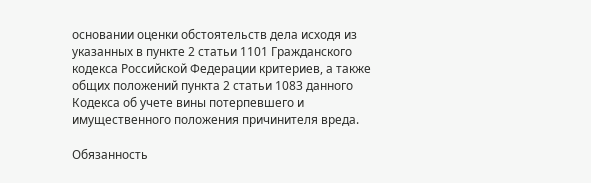основании оценки обстоятельств дела исходя из указанных в пункте 2 статьи 1101 Гражданского кодекса Российской Федерации критериев, а также общих положений пункта 2 статьи 1083 данного Кодекса об учете вины потерпевшего и имущественного положения причинителя вреда.

Обязанность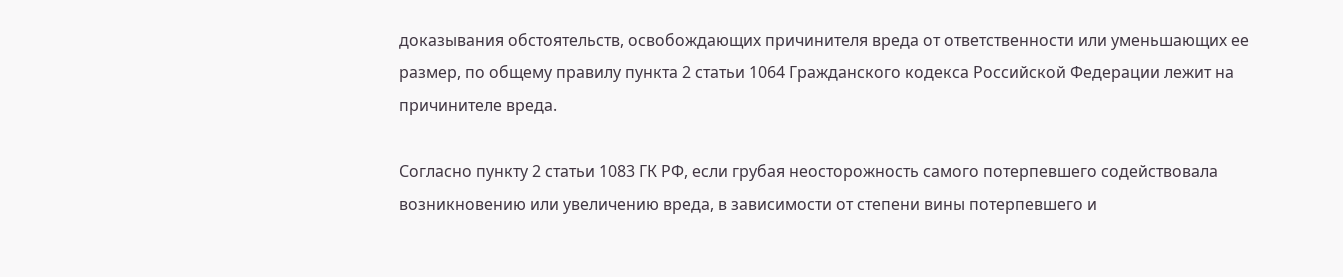доказывания обстоятельств, освобождающих причинителя вреда от ответственности или уменьшающих ее размер, по общему правилу пункта 2 статьи 1064 Гражданского кодекса Российской Федерации лежит на причинителе вреда.

Согласно пункту 2 статьи 1083 ГК РФ, если грубая неосторожность самого потерпевшего содействовала возникновению или увеличению вреда, в зависимости от степени вины потерпевшего и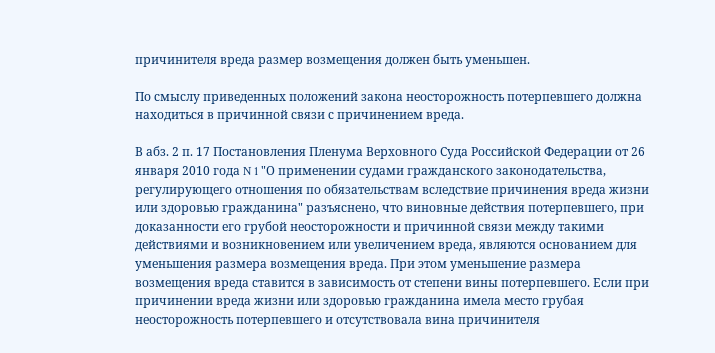причинителя вреда размер возмещения должен быть уменьшен.

По смыслу приведенных положений закона неосторожность потерпевшего должна находиться в причинной связи с причинением вреда.

В абз. 2 п. 17 Постановления Пленума Верховного Суда Российской Федерации от 26 января 2010 года N 1 "О применении судами гражданского законодательства, регулирующего отношения по обязательствам вследствие причинения вреда жизни или здоровью гражданина" разъяснено, что виновные действия потерпевшего, при доказанности его грубой неосторожности и причинной связи между такими действиями и возникновением или увеличением вреда, являются основанием для уменьшения размера возмещения вреда. При этом уменьшение размера возмещения вреда ставится в зависимость от степени вины потерпевшего. Если при причинении вреда жизни или здоровью гражданина имела место грубая неосторожность потерпевшего и отсутствовала вина причинителя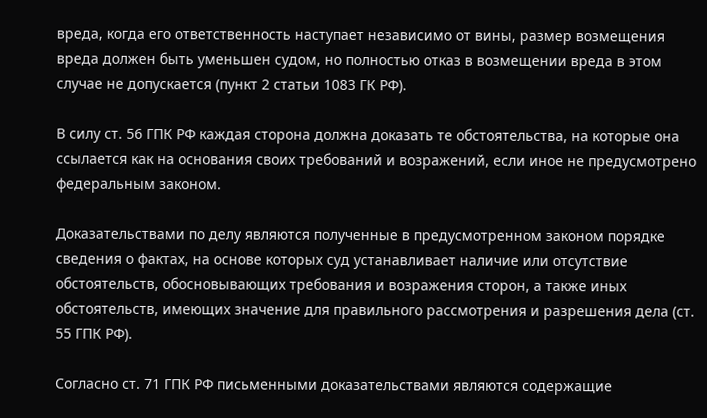вреда, когда его ответственность наступает независимо от вины, размер возмещения вреда должен быть уменьшен судом, но полностью отказ в возмещении вреда в этом случае не допускается (пункт 2 статьи 1083 ГК РФ).

В силу ст. 56 ГПК РФ каждая сторона должна доказать те обстоятельства, на которые она ссылается как на основания своих требований и возражений, если иное не предусмотрено федеральным законом.

Доказательствами по делу являются полученные в предусмотренном законом порядке сведения о фактах, на основе которых суд устанавливает наличие или отсутствие обстоятельств, обосновывающих требования и возражения сторон, а также иных обстоятельств, имеющих значение для правильного рассмотрения и разрешения дела (ст. 55 ГПК РФ).

Согласно ст. 71 ГПК РФ письменными доказательствами являются содержащие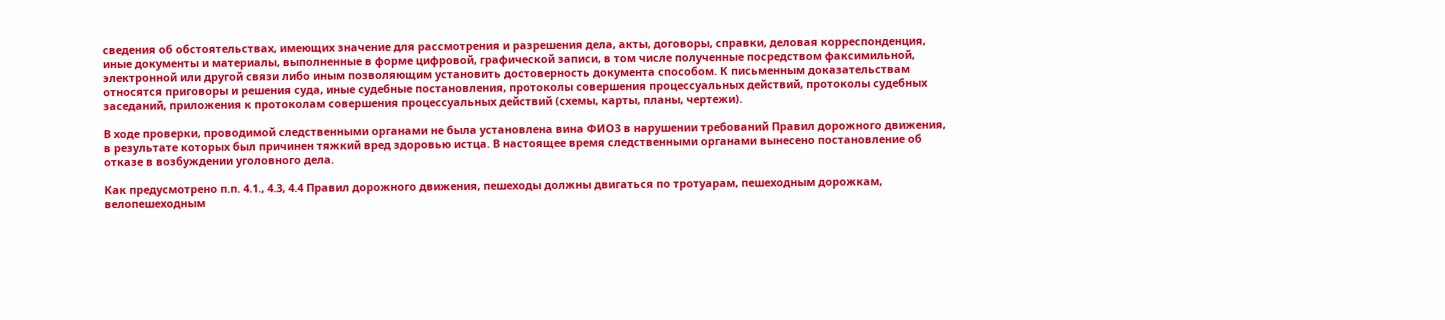сведения об обстоятельствах, имеющих значение для рассмотрения и разрешения дела, акты, договоры, справки, деловая корреспонденция, иные документы и материалы, выполненные в форме цифровой, графической записи, в том числе полученные посредством факсимильной, электронной или другой связи либо иным позволяющим установить достоверность документа способом. К письменным доказательствам относятся приговоры и решения суда, иные судебные постановления, протоколы совершения процессуальных действий, протоколы судебных заседаний, приложения к протоколам совершения процессуальных действий (схемы, карты, планы, чертежи).

В ходе проверки, проводимой следственными органами не была установлена вина ФИО3 в нарушении требований Правил дорожного движения, в результате которых был причинен тяжкий вред здоровью истца. В настоящее время следственными органами вынесено постановление об отказе в возбуждении уголовного дела.

Как предусмотрено п.п. 4.1., 4.3, 4.4 Правил дорожного движения, пешеходы должны двигаться по тротуарам, пешеходным дорожкам, велопешеходным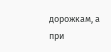дорожкам, а при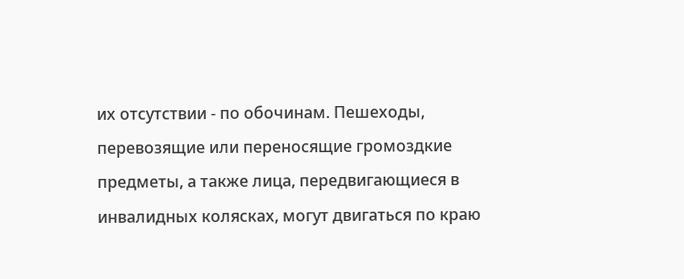их отсутствии - по обочинам. Пешеходы, перевозящие или переносящие громоздкие предметы, а также лица, передвигающиеся в инвалидных колясках, могут двигаться по краю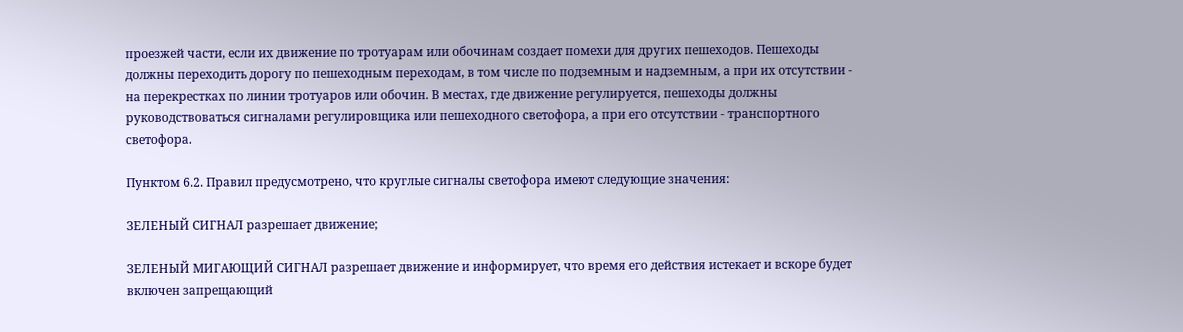проезжей части, если их движение по тротуарам или обочинам создает помехи для других пешеходов. Пешеходы должны переходить дорогу по пешеходным переходам, в том числе по подземным и надземным, а при их отсутствии - на перекрестках по линии тротуаров или обочин. В местах, где движение регулируется, пешеходы должны руководствоваться сигналами регулировщика или пешеходного светофора, а при его отсутствии - транспортного светофора.

Пунктом 6.2. Правил предусмотрено, что круглые сигналы светофора имеют следующие значения:

ЗЕЛЕНЫЙ СИГНАЛ разрешает движение;

ЗЕЛЕНЫЙ МИГАЮЩИЙ СИГНАЛ разрешает движение и информирует, что время его действия истекает и вскоре будет включен запрещающий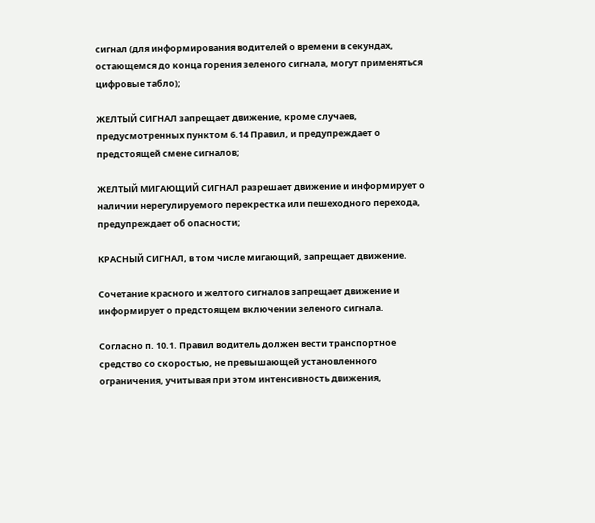сигнал (для информирования водителей о времени в секундах, остающемся до конца горения зеленого сигнала, могут применяться цифровые табло);

ЖЕЛТЫЙ СИГНАЛ запрещает движение, кроме случаев, предусмотренных пунктом 6.14 Правил, и предупреждает о предстоящей смене сигналов;

ЖЕЛТЫЙ МИГАЮЩИЙ СИГНАЛ разрешает движение и информирует о наличии нерегулируемого перекрестка или пешеходного перехода, предупреждает об опасности;

КРАСНЫЙ СИГНАЛ, в том числе мигающий, запрещает движение.

Сочетание красного и желтого сигналов запрещает движение и информирует о предстоящем включении зеленого сигнала.

Согласно п. 10.1. Правил водитель должен вести транспортное средство со скоростью, не превышающей установленного ограничения, учитывая при этом интенсивность движения,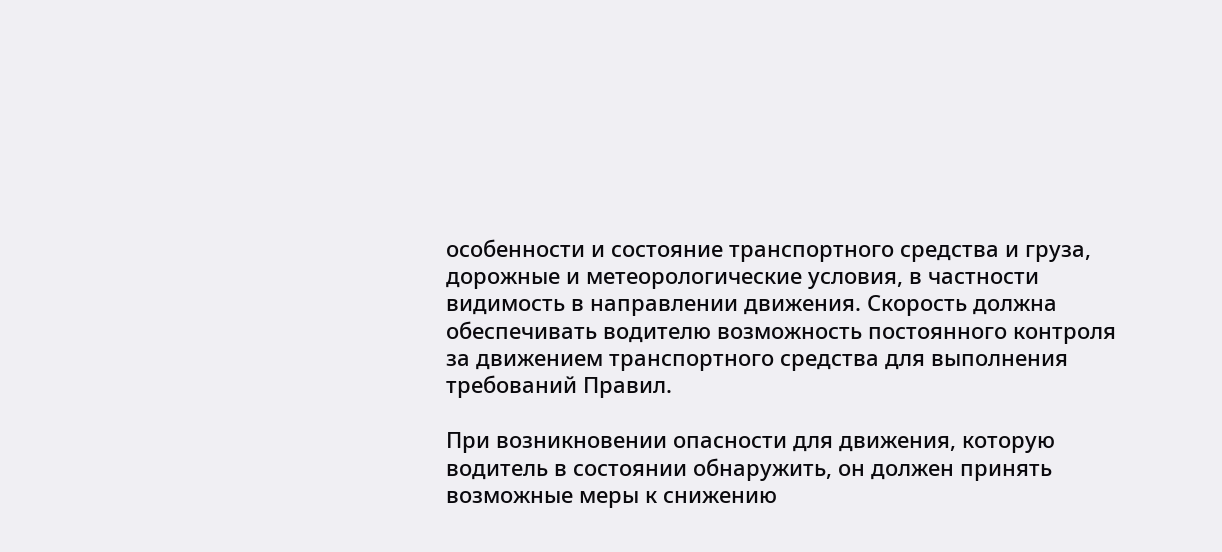особенности и состояние транспортного средства и груза, дорожные и метеорологические условия, в частности видимость в направлении движения. Скорость должна обеспечивать водителю возможность постоянного контроля за движением транспортного средства для выполнения требований Правил.

При возникновении опасности для движения, которую водитель в состоянии обнаружить, он должен принять возможные меры к снижению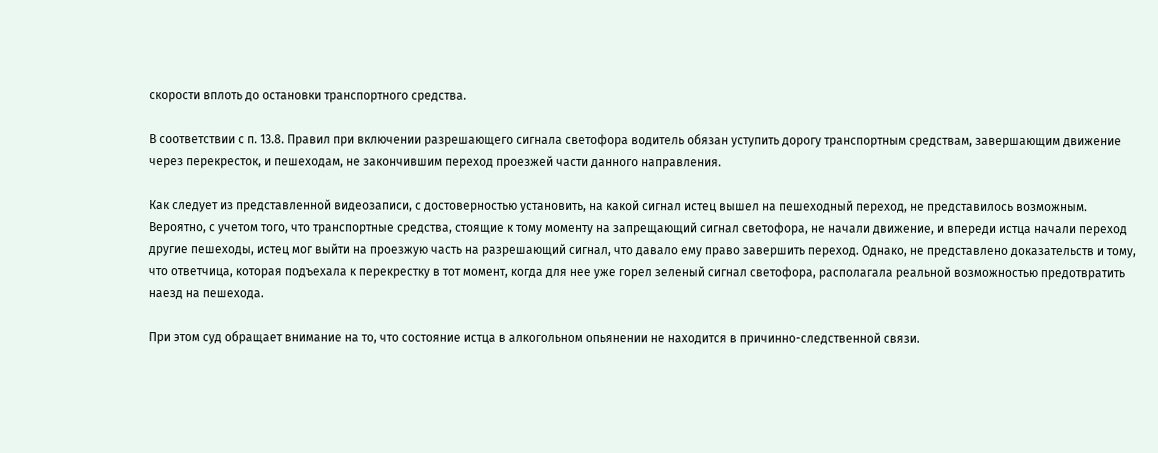скорости вплоть до остановки транспортного средства.

В соответствии с п. 13.8. Правил при включении разрешающего сигнала светофора водитель обязан уступить дорогу транспортным средствам, завершающим движение через перекресток, и пешеходам, не закончившим переход проезжей части данного направления.

Как следует из представленной видеозаписи, с достоверностью установить, на какой сигнал истец вышел на пешеходный переход, не представилось возможным. Вероятно, с учетом того, что транспортные средства, стоящие к тому моменту на запрещающий сигнал светофора, не начали движение, и впереди истца начали переход другие пешеходы, истец мог выйти на проезжую часть на разрешающий сигнал, что давало ему право завершить переход. Однако, не представлено доказательств и тому, что ответчица, которая подъехала к перекрестку в тот момент, когда для нее уже горел зеленый сигнал светофора, располагала реальной возможностью предотвратить наезд на пешехода.

При этом суд обращает внимание на то, что состояние истца в алкогольном опьянении не находится в причинно-следственной связи.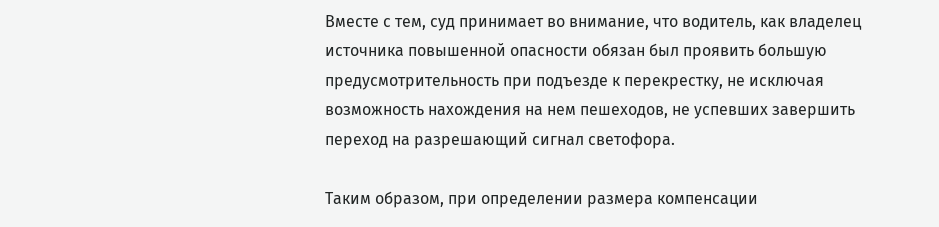Вместе с тем, суд принимает во внимание, что водитель, как владелец источника повышенной опасности обязан был проявить большую предусмотрительность при подъезде к перекрестку, не исключая возможность нахождения на нем пешеходов, не успевших завершить переход на разрешающий сигнал светофора.

Таким образом, при определении размера компенсации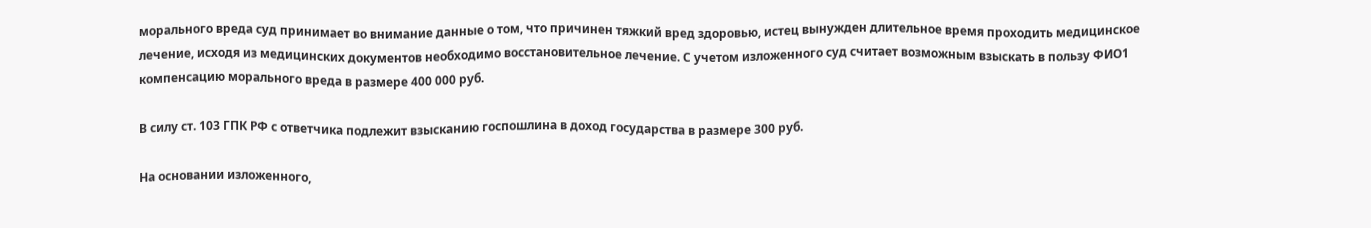морального вреда суд принимает во внимание данные о том, что причинен тяжкий вред здоровью, истец вынужден длительное время проходить медицинское лечение, исходя из медицинских документов необходимо восстановительное лечение. С учетом изложенного суд считает возможным взыскать в пользу ФИО1 компенсацию морального вреда в размере 400 000 руб.

В силу ст. 103 ГПК РФ с ответчика подлежит взысканию госпошлина в доход государства в размере 300 руб.

На основании изложенного,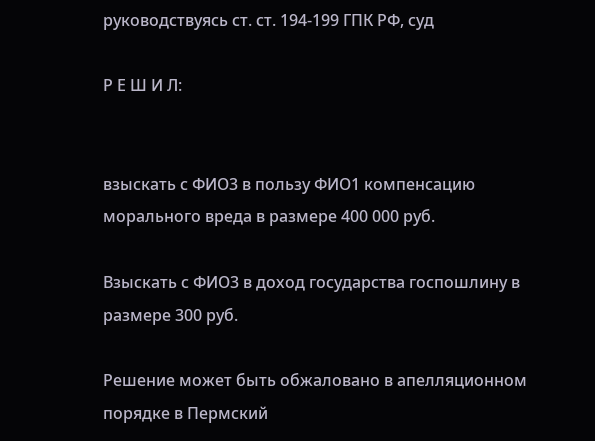руководствуясь ст. ст. 194-199 ГПК РФ, суд

Р Е Ш И Л:


взыскать с ФИО3 в пользу ФИО1 компенсацию морального вреда в размере 400 000 руб.

Взыскать с ФИО3 в доход государства госпошлину в размере 300 руб.

Решение может быть обжаловано в апелляционном порядке в Пермский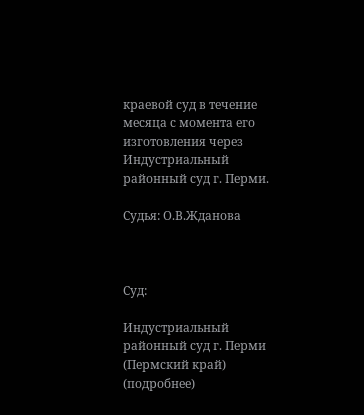краевой суд в течение месяца с момента его изготовления через Индустриальный районный суд г. Перми.

Судья: О.В.Жданова



Суд:

Индустриальный районный суд г. Перми (Пермский край) (подробнее)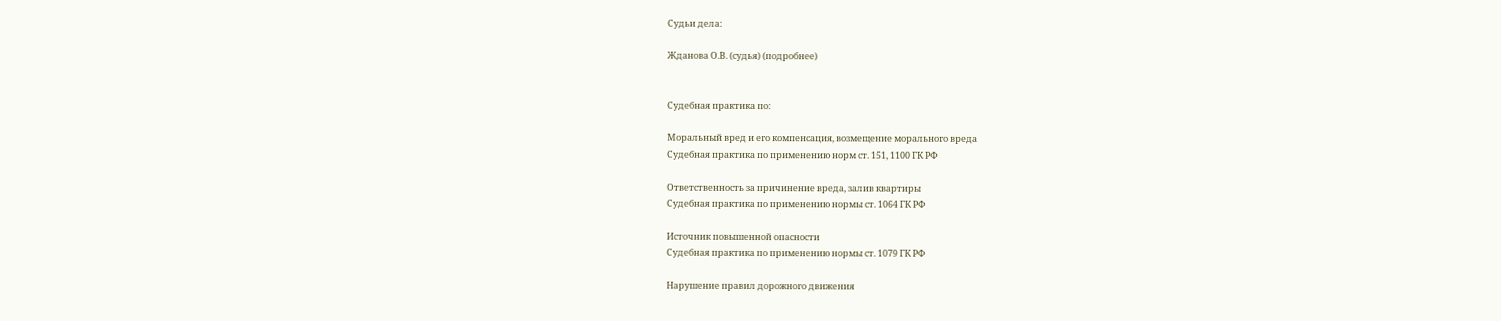Судьи дела:

Жданова О.В. (судья) (подробнее)


Судебная практика по:

Моральный вред и его компенсация, возмещение морального вреда
Судебная практика по применению норм ст. 151, 1100 ГК РФ

Ответственность за причинение вреда, залив квартиры
Судебная практика по применению нормы ст. 1064 ГК РФ

Источник повышенной опасности
Судебная практика по применению нормы ст. 1079 ГК РФ

Нарушение правил дорожного движения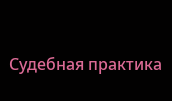Судебная практика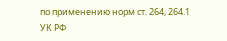по применению норм ст. 264, 264.1 УК РФ